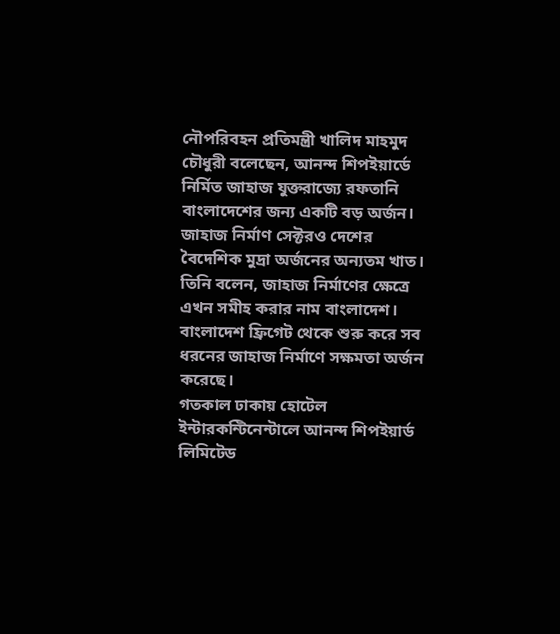নৌপরিবহন প্রতিমন্ত্রী খালিদ মাহমুদ চৌধুরী বলেছেন, আনন্দ শিপইয়ার্ডে নির্মিত জাহাজ যুক্তরাজ্যে রফতানি বাংলাদেশের জন্য একটি বড় অর্জন। জাহাজ নির্মাণ সেক্টরও দেশের বৈদেশিক মুদ্রা অর্জনের অন্যতম খাত। তিনি বলেন, জাহাজ নির্মাণের ক্ষেত্রে এখন সমীহ করার নাম বাংলাদেশ। বাংলাদেশ ফ্রিগেট থেকে শুরু করে সব ধরনের জাহাজ নির্মাণে সক্ষমতা অর্জন করেছে।
গতকাল ঢাকায় হোটেল ইন্টারকন্টিনেন্টালে আনন্দ শিপইয়ার্ড লিমিটেড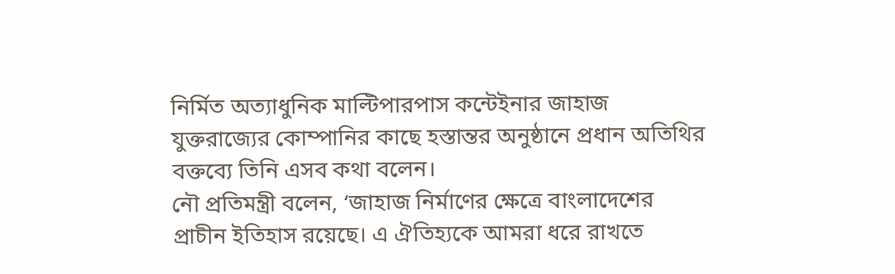নির্মিত অত্যাধুনিক মাল্টিপারপাস কন্টেইনার জাহাজ যুক্তরাজ্যের কোম্পানির কাছে হস্তান্তর অনুষ্ঠানে প্রধান অতিথির বক্তব্যে তিনি এসব কথা বলেন।
নৌ প্রতিমন্ত্রী বলেন, ‘জাহাজ নির্মাণের ক্ষেত্রে বাংলাদেশের প্রাচীন ইতিহাস রয়েছে। এ ঐতিহ্যকে আমরা ধরে রাখতে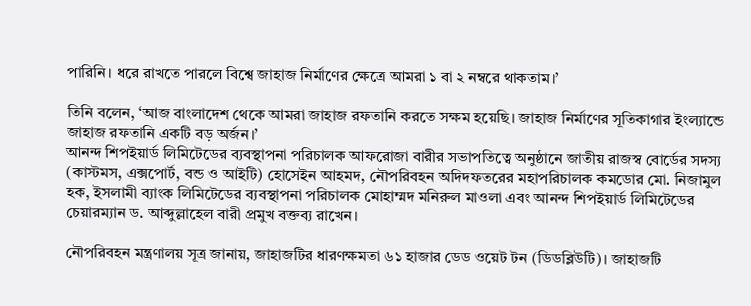পারিনি। ধরে রাখতে পারলে বিশ্বে জাহাজ নির্মাণের ক্ষেত্রে আমরা ১ বা ২ নম্বরে থাকতাম।’

তিনি বলেন, ‘আজ বাংলাদেশ থেকে আমরা জাহাজ রফতানি করতে সক্ষম হয়েছি। জাহাজ নির্মাণের সূতিকাগার ইংল্যান্ডে জাহাজ রফতানি একটি বড় অর্জন।’
আনন্দ শিপইয়ার্ড লিমিটেডের ব্যবস্থাপনা পরিচালক আফরোজা বারীর সভাপতিত্বে অনুষ্ঠানে জাতীয় রাজস্ব বোর্ডের সদস্য (কাস্টমস, এক্সপোর্ট, বন্ড ও আইটি) হোসেইন আহমদ, নৌপরিবহন অদিদফতরের মহাপরিচালক কমডোর মো. নিজামুল হক, ইসলামী ব্যাংক লিমিটেডের ব্যবস্থাপনা পরিচালক মোহাম্মদ মনিরুল মাওলা এবং আনন্দ শিপইয়ার্ড লিমিটেডের চেয়ারম্যান ড. আব্দুল্লাহেল বারী প্রমুখ বক্তব্য রাখেন।

নৌপরিবহন মন্ত্রণালয় সূত্র জানায়, জাহাজটির ধারণক্ষমতা ৬১ হাজার ডেড ওয়েট টন (ডিডব্লিউটি)। জাহাজটি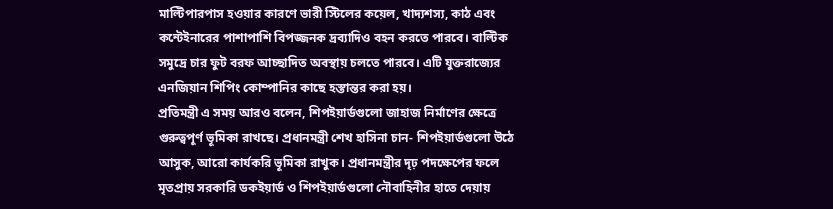মাল্টিপারপাস হওয়ার কারণে ভারী স্টিলের কয়েল, খাদ্যশস্য, কাঠ এবং কন্টেইনারের পাশাপাশি বিপজ্জনক দ্রব্যাদিও বহন করতে পারবে। বাল্টিক সমুদ্রে চার ফুট বরফ আচ্ছাদিত অবস্থায় চলতে পারবে। এটি যুক্তরাজ্যের এনজিয়ান শিপিং কোম্পানির কাছে হস্তান্তর করা হয়।
প্রতিমন্ত্রী এ সময় আরও বলেন, শিপইয়ার্ডগুলো জাহাজ নির্মাণের ক্ষেত্রে গুরুত্বপূর্ণ ভূমিকা রাখছে। প্রধানমন্ত্রী শেখ হাসিনা চান- শিপইয়ার্ডগুলো উঠে আসুক, আরো কার্যকরি ভূমিকা রাখুক। প্রধানমন্ত্রীর দৃঢ় পদক্ষেপের ফলে মৃতপ্রায় সরকারি ডকইয়ার্ড ও শিপইয়ার্ডগুলো নৌবাহিনীর হাতে দেয়ায়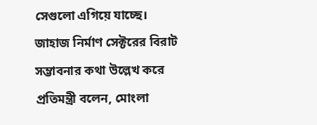সেগুলো এগিয়ে যাচ্ছে।
জাহাজ নির্মাণ সেক্টরের বিরাট সম্ভাবনার কথা উল্লেখ করে প্রতিমন্ত্রী বলেন, মোংলা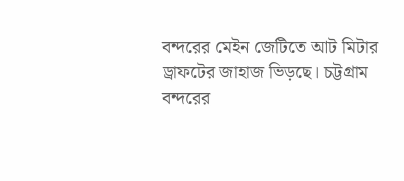বন্দরের মেইন জেটিতে আট মিটার ড্রাফটের জাহাজ ভিড়ছে। চট্টগ্রাম বন্দরের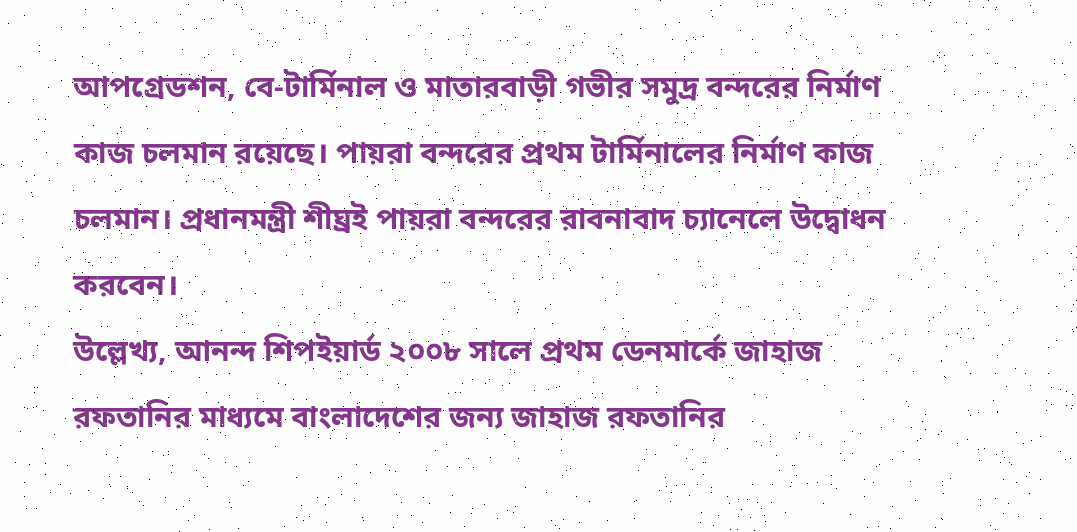আপগ্রেডশন, বে-টার্মিনাল ও মাতারবাড়ী গভীর সমুদ্র বন্দরের নির্মাণ কাজ চলমান রয়েছে। পায়রা বন্দরের প্রথম টার্মিনালের নির্মাণ কাজ চলমান। প্রধানমন্ত্রী শীঘ্রই পায়রা বন্দরের রাবনাবাদ চ্যানেলে উদ্বোধন করবেন।
উল্লেখ্য, আনন্দ শিপইয়ার্ড ২০০৮ সালে প্রথম ডেনমার্কে জাহাজ রফতানির মাধ্যমে বাংলাদেশের জন্য জাহাজ রফতানির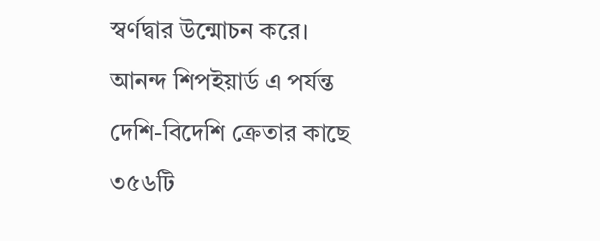স্বর্ণদ্বার উন্মোচন করে। আনন্দ শিপইয়ার্ড এ পর্যন্ত দেশি-বিদেশি ক্রেতার কাছে ৩৫৬টি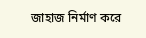জাহাজ নির্মাণ করে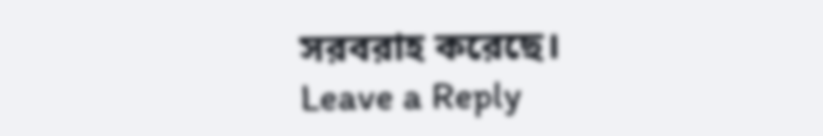সরবরাহ করেছে।
Leave a Reply